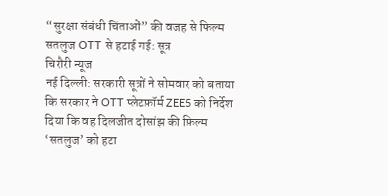“सुरक्षा संबंधी चिंताओं” की वजह से फिल्म सतलुज OTT से हटाई गई: सूत्र
चिरौरी न्यूज
नई दिल्ली: सरकारी सूत्रों ने सोमवार को बताया कि सरकार ने OTT प्लेटफ़ॉर्म ZEE5 को निर्देश दिया कि वह दिलजीत दोसांझ की फ़िल्म ‘सतलुज’ को हटा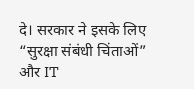दे। सरकार ने इसके लिए “सुरक्षा संबंधी चिंताओं” और IT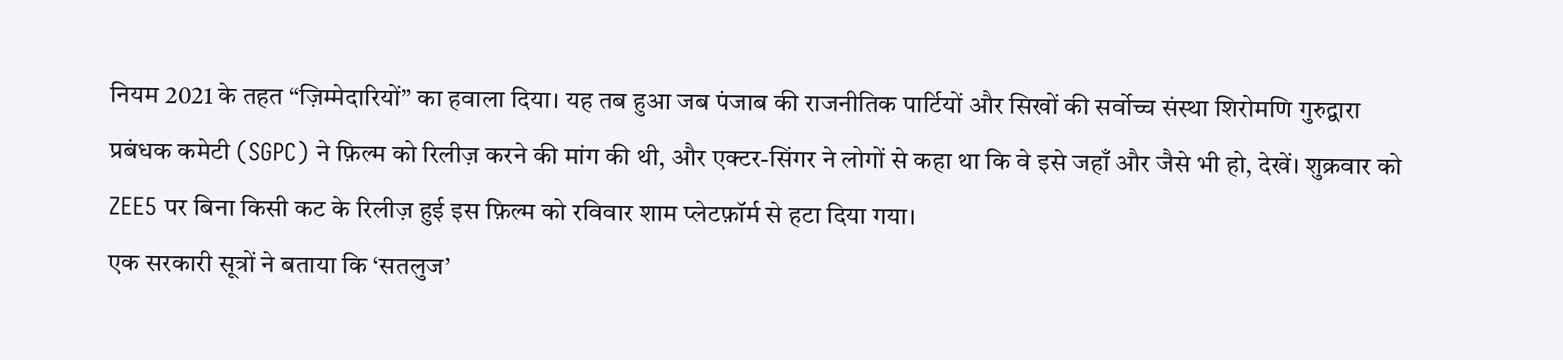नियम 2021 के तहत “ज़िम्मेदारियों” का हवाला दिया। यह तब हुआ जब पंजाब की राजनीतिक पार्टियों और सिखों की सर्वोच्च संस्था शिरोमणि गुरुद्वारा प्रबंधक कमेटी (SGPC) ने फ़िल्म को रिलीज़ करने की मांग की थी, और एक्टर-सिंगर ने लोगों से कहा था कि वे इसे जहाँ और जैसे भी हो, देखें। शुक्रवार को ZEE5 पर बिना किसी कट के रिलीज़ हुई इस फ़िल्म को रविवार शाम प्लेटफ़ॉर्म से हटा दिया गया।
एक सरकारी सूत्रों ने बताया कि ‘सतलुज’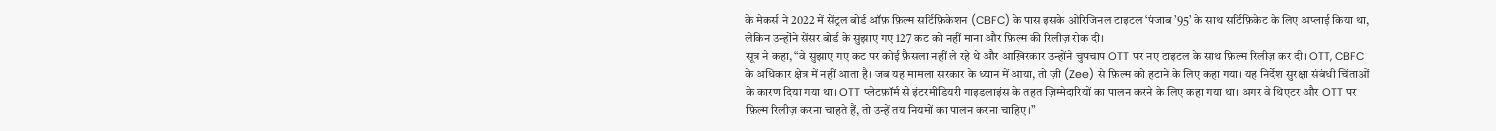के मेकर्स ने 2022 में सेंट्रल बोर्ड ऑफ़ फ़िल्म सर्टिफ़िकेशन (CBFC) के पास इसके ओरिजिनल टाइटल ‘पंजाब ’95’ के साथ सर्टिफ़िकेट के लिए अप्लाई किया था, लेकिन उन्होंने सेंसर बोर्ड के सुझाए गए 127 कट को नहीं माना और फ़िल्म की रिलीज़ रोक दी।
सूत्र ने कहा, “वे सुझाए गए कट पर कोई फ़ैसला नहीं ले रहे थे और आख़िरकार उन्होंने चुपचाप OTT पर नए टाइटल के साथ फ़िल्म रिलीज़ कर दी। OTT, CBFC के अधिकार क्षेत्र में नहीं आता है। जब यह मामला सरकार के ध्यान में आया, तो ज़ी (Zee) से फ़िल्म को हटाने के लिए कहा गया। यह निर्देश सुरक्षा संबंधी चिंताओं के कारण दिया गया था। OTT प्लेटफ़ॉर्म से इंटरमीडियरी गाइडलाइंस के तहत ज़िम्मेदारियों का पालन करने के लिए कहा गया था। अगर वे थिएटर और OTT पर फ़िल्म रिलीज़ करना चाहते हैं, तो उन्हें तय नियमों का पालन करना चाहिए।”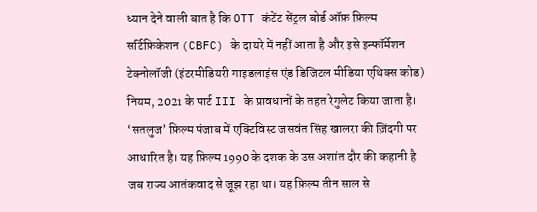ध्यान देने वाली बात है कि OTT कंटेंट सेंट्रल बोर्ड ऑफ़ फ़िल्म सर्टिफ़िकेशन (CBFC) के दायरे में नहीं आता है और इसे इन्फॉर्मेशन टेक्नोलॉजी (इंटरमीडियरी गाइडलाइंस एंड डिजिटल मीडिया एथिक्स कोड) नियम, 2021 के पार्ट III के प्रावधानों के तहत रेगुलेट किया जाता है।
‘सतलुज’ फ़िल्म पंजाब में एक्टिविस्ट जसवंत सिंह खालरा की ज़िंदगी पर आधारित है। यह फ़िल्म 1990 के दशक के उस अशांत दौर की कहानी है जब राज्य आतंकवाद से जूझ रहा था। यह फ़िल्म तीन साल से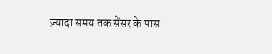ज़्यादा समय तक सेंसर के पास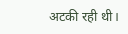अटकी रही थी।